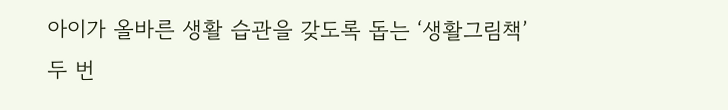아이가 올바른 생활 습관을 갖도록 돕는 ‘생활그림책’ 두 번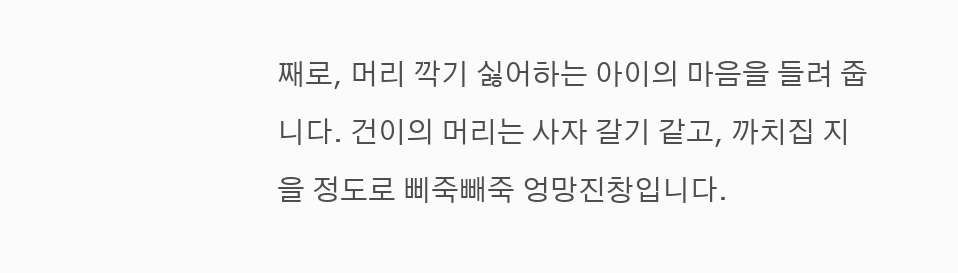째로, 머리 깍기 싫어하는 아이의 마음을 들려 줍니다. 건이의 머리는 사자 갈기 같고, 까치집 지을 정도로 삐죽빼죽 엉망진창입니다.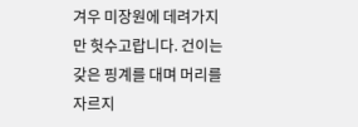겨우 미장원에 데려가지만 헛수고랍니다. 건이는 갖은 핑계를 대며 머리를 자르지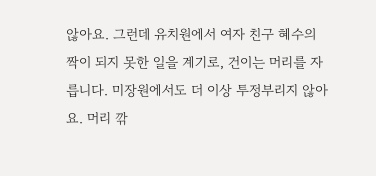않아요. 그런데 유치원에서 여자 친구 혜수의 짝이 되지 못한 일을 계기로, 건이는 머리를 자릅니다. 미장원에서도 더 이상 투정부리지 않아요. 머리 깎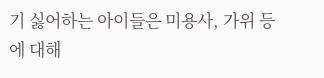기 싫어하는 아이들은 미용사, 가위 등에 대해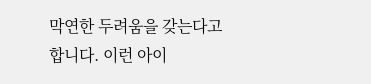막연한 두려움을 갖는다고 합니다. 이런 아이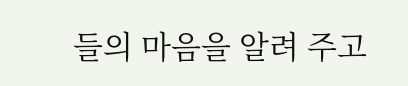들의 마음을 알려 주고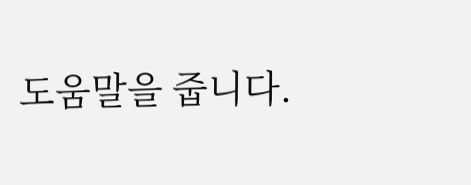도움말을 줍니다.